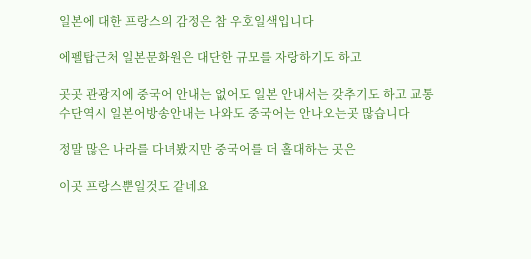일본에 대한 프랑스의 감정은 참 우호일색입니다

에펠탑근처 일본문화원은 대단한 규모를 자랑하기도 하고

곳곳 관광지에 중국어 안내는 없어도 일본 안내서는 갖추기도 하고 교통수단역시 일본어방송안내는 나와도 중국어는 안나오는곳 많습니다

정말 많은 나라를 다녀봤지만 중국어를 더 홀대하는 곳은

이곳 프랑스뿐일것도 같네요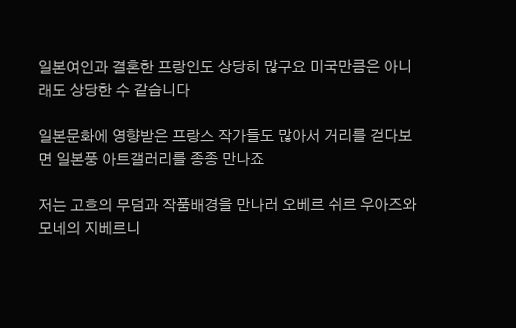일본여인과 결혼한 프랑인도 상당히 많구요 미국만큼은 아니래도 상당한 수 같습니다

일본문화에 영향받은 프랑스 작가들도 많아서 거리를 걷다보면 일본풍 아트갤러리를 종종 만나죠

저는 고흐의 무덤과 작품배경을 만나러 오베르 쉬르 우아즈와 모네의 지베르니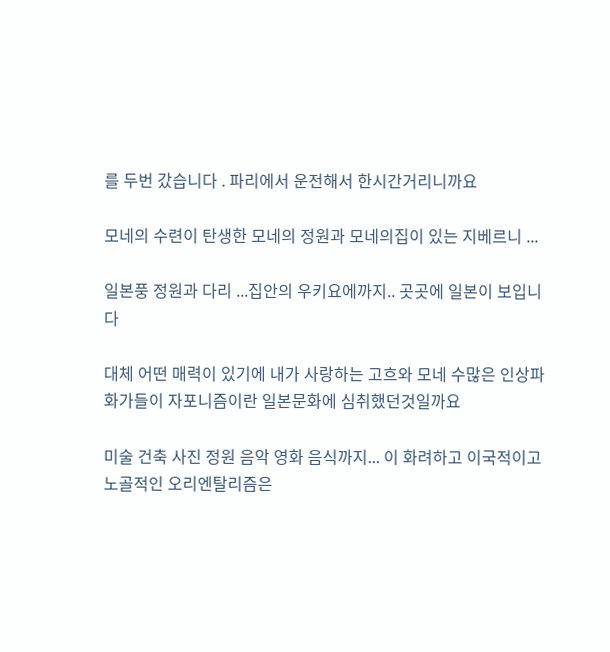를 두번 갔습니다 . 파리에서 운전해서 한시간거리니까요

모네의 수련이 탄생한 모네의 정원과 모네의집이 있는 지베르니 ...

일본풍 정원과 다리 ...집안의 우키요에까지.. 곳곳에 일본이 보입니다

대체 어떤 매력이 있기에 내가 사랑하는 고흐와 모네 수많은 인상파 화가들이 자포니즘이란 일본문화에 심취했던것일까요

미술 건축 사진 정원 음악 영화 음식까지... 이 화려하고 이국적이고 노골적인 오리엔탈리즘은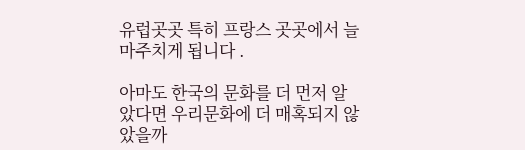유럽곳곳 특히 프랑스 곳곳에서 늘 마주치게 됩니다 .

아마도 한국의 문화를 더 먼저 알았다면 우리문화에 더 매혹되지 않았을까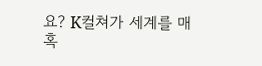요? K컬쳐가 세계를 매혹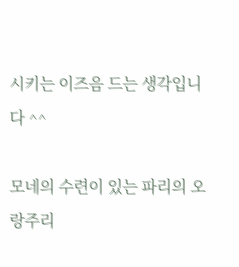시키는 이즈음 드는 생각입니다 ^^

모네의 수련이 있는 파리의 오랑주리